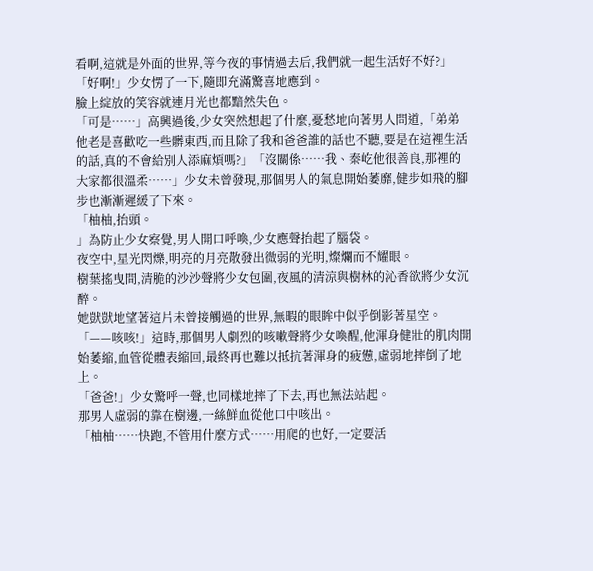看啊,這就是外面的世界,等今夜的事情過去后,我們就一起生活好不好?」「好啊!」少女愣了一下,隨即充滿驚喜地應到。
臉上綻放的笑容就連月光也都黯然失色。
「可是……」高興過後,少女突然想起了什麼,憂愁地向著男人問道,「弟弟他老是喜歡吃一些髒東西,而且除了我和爸爸誰的話也不聽,要是在這裡生活的話,真的不會給別人添麻煩嗎?」「沒關係……我、秦屹他很善良,那裡的大家都很溫柔……」少女未曾發現,那個男人的氣息開始萎靡,健步如飛的腳步也漸漸遲緩了下來。
「柚柚,抬頭。
」為防止少女察覺,男人開口呼喚,少女應聲抬起了腦袋。
夜空中,星光閃爍,明亮的月亮散發出微弱的光明,燦爛而不耀眼。
樹葉搖曳間,清脆的沙沙聲將少女包圍,夜風的清涼與樹林的沁香欲將少女沉醉。
她獃獃地望著這片未曾接觸過的世界,無暇的眼眸中似乎倒影著星空。
「——咳咳!」這時,那個男人劇烈的咳嗽聲將少女喚醒,他渾身健壯的肌肉開始萎縮,血管從體表縮回,最終再也難以抵抗著渾身的疲憊,虛弱地摔倒了地上。
「爸爸!」少女驚呼一聲,也同樣地摔了下去,再也無法站起。
那男人虛弱的靠在樹邊,一絲鮮血從他口中咳出。
「柚柚……快跑,不管用什麼方式……用爬的也好,一定要活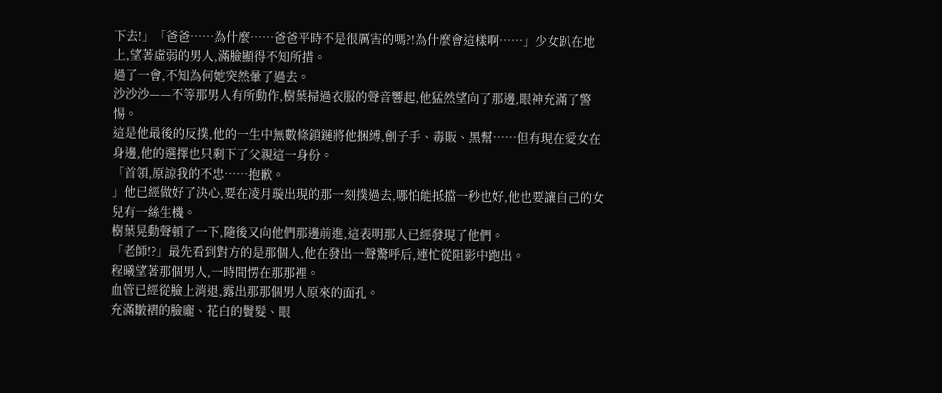下去!」「爸爸……為什麼……爸爸平時不是很厲害的嗎?!為什麼會這樣啊……」少女趴在地上,望著虛弱的男人,滿臉顯得不知所措。
過了一會,不知為何她突然暈了過去。
沙沙沙——不等那男人有所動作,樹葉掃過衣服的聲音響起,他猛然望向了那邊,眼神充滿了警惕。
這是他最後的反撲,他的一生中無數條鎖鏈將他捆縛,劊子手、毒販、黑幫……但有現在愛女在身邊,他的選擇也只剩下了父親這一身份。
「首領,原諒我的不忠……抱歉。
」他已經做好了決心,要在凌月璇出現的那一刻撲過去,哪怕能抵擋一秒也好,他也要讓自己的女兒有一絲生機。
樹葉晃動聲頓了一下,隨後又向他們那邊前進,這表明那人已經發現了他們。
「老師!?」最先看到對方的是那個人,他在發出一聲驚呼后,連忙從阻影中跑出。
程曦望著那個男人,一時間愣在那那裡。
血管已經從臉上消退,露出那那個男人原來的面孔。
充滿皺褶的臉龐、花白的鬢髮、眼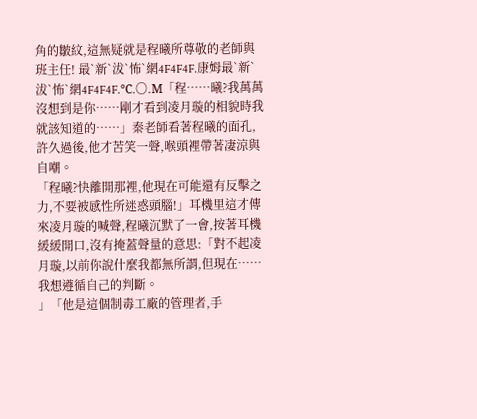角的皺紋,這無疑就是程曦所尊敬的老師與班主任! 最`新`沷`怖`網4F4F4F.康姆最`新`沷`怖`網4F4F4F.℃.〇.Μ「程……曦?我萬萬沒想到是你……剛才看到凌月璇的相貌時我就該知道的……」秦老師看著程曦的面孔,許久過後,他才苦笑一聲,喉頭裡帶著凄涼與自嘲。
「程曦?快離開那裡,他現在可能還有反擊之力,不要被感性所迷惑頭腦!」耳機里這才傳來凌月璇的喊聲,程曦沉默了一會,按著耳機緩緩開口,沒有掩蓋聲量的意思:「對不起凌月璇,以前你說什麼我都無所謂,但現在……我想遵循自己的判斷。
」「他是這個制毒工廠的管理者,手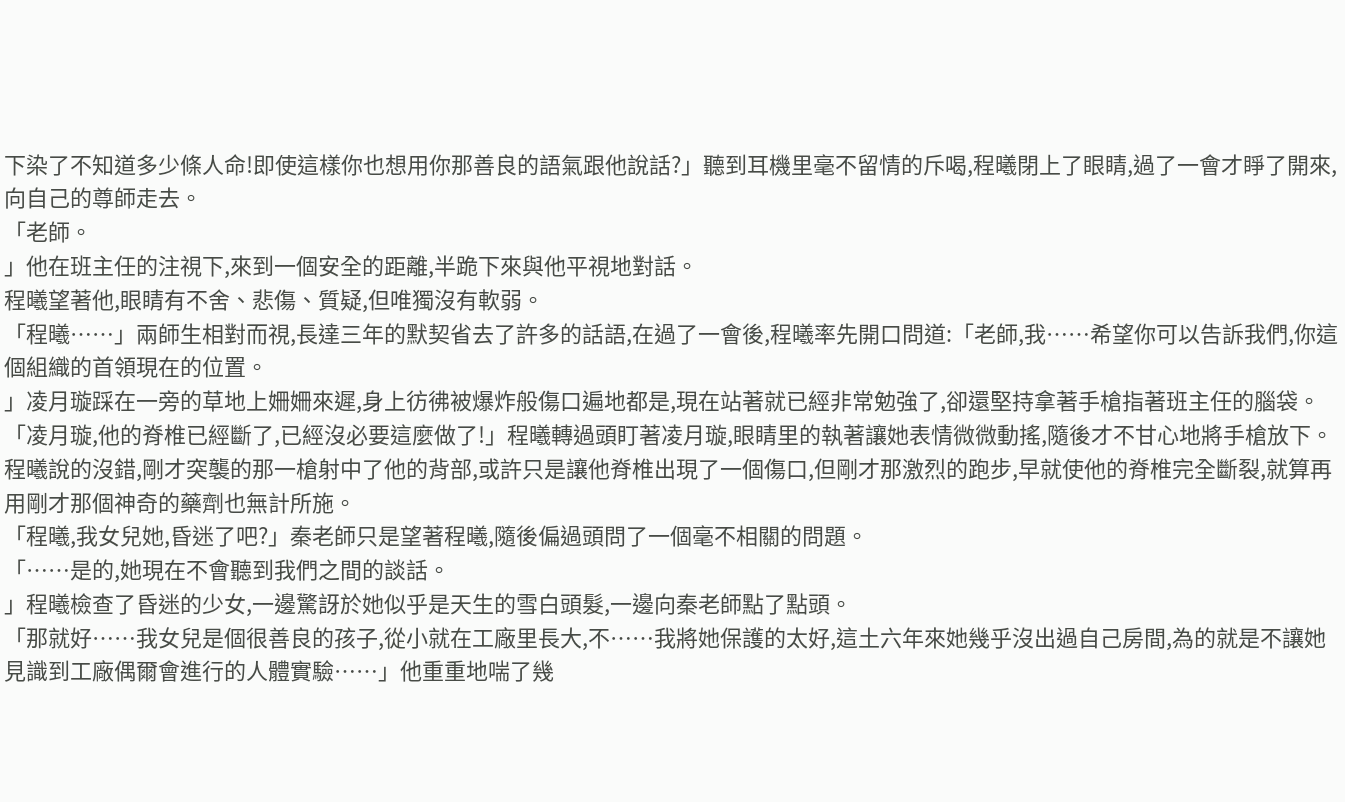下染了不知道多少條人命!即使這樣你也想用你那善良的語氣跟他說話?」聽到耳機里毫不留情的斥喝,程曦閉上了眼睛,過了一會才睜了開來,向自己的尊師走去。
「老師。
」他在班主任的注視下,來到一個安全的距離,半跪下來與他平視地對話。
程曦望著他,眼睛有不舍、悲傷、質疑,但唯獨沒有軟弱。
「程曦……」兩師生相對而視,長達三年的默契省去了許多的話語,在過了一會後,程曦率先開口問道:「老師,我……希望你可以告訴我們,你這個組織的首領現在的位置。
」凌月璇踩在一旁的草地上姍姍來遲,身上彷彿被爆炸般傷口遍地都是,現在站著就已經非常勉強了,卻還堅持拿著手槍指著班主任的腦袋。
「凌月璇,他的脊椎已經斷了,已經沒必要這麼做了!」程曦轉過頭盯著凌月璇,眼睛里的執著讓她表情微微動搖,隨後才不甘心地將手槍放下。
程曦說的沒錯,剛才突襲的那一槍射中了他的背部,或許只是讓他脊椎出現了一個傷口,但剛才那激烈的跑步,早就使他的脊椎完全斷裂,就算再用剛才那個神奇的藥劑也無計所施。
「程曦,我女兒她,昏迷了吧?」秦老師只是望著程曦,隨後偏過頭問了一個毫不相關的問題。
「……是的,她現在不會聽到我們之間的談話。
」程曦檢查了昏迷的少女,一邊驚訝於她似乎是天生的雪白頭髮,一邊向秦老師點了點頭。
「那就好……我女兒是個很善良的孩子,從小就在工廠里長大,不……我將她保護的太好,這土六年來她幾乎沒出過自己房間,為的就是不讓她見識到工廠偶爾會進行的人體實驗……」他重重地喘了幾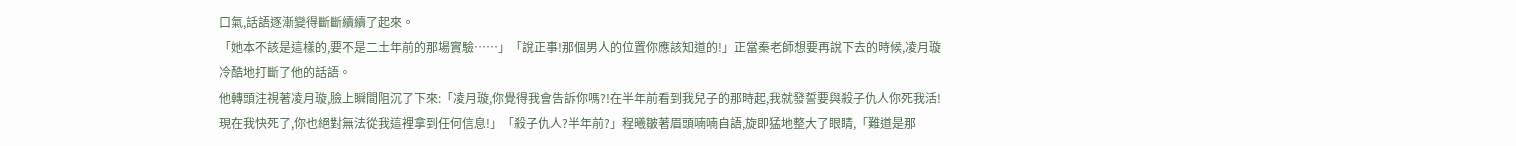口氣,話語逐漸變得斷斷續續了起來。
「她本不該是這樣的,要不是二土年前的那場實驗……」「說正事!那個男人的位置你應該知道的!」正當秦老師想要再說下去的時候,凌月璇冷酷地打斷了他的話語。
他轉頭注視著凌月璇,臉上瞬間阻沉了下來:「凌月璇,你覺得我會告訴你嗎?!在半年前看到我兒子的那時起,我就發誓要與殺子仇人你死我活!現在我快死了,你也絕對無法從我這裡拿到任何信息!」「殺子仇人?半年前?」程曦皺著眉頭喃喃自語,旋即猛地整大了眼睛,「難道是那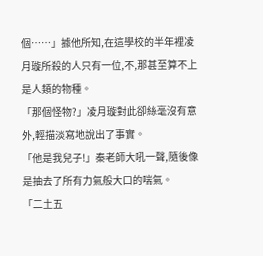個……」據他所知,在這學校的半年裡凌月璇所殺的人只有一位,不,那甚至算不上是人類的物種。
「那個怪物?」凌月璇對此卻絲毫沒有意外,輕描淡寫地說出了事實。
「他是我兒子!」秦老師大吼一聲,隨後像是抽去了所有力氣般大口的喘氣。
「二土五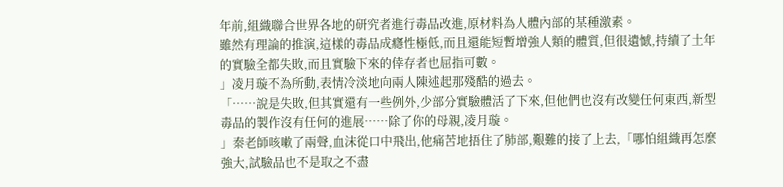年前,組織聯合世界各地的研究者進行毒品改進,原材料為人體內部的某種激素。
雖然有理論的推演,這樣的毒品成癮性極低,而且還能短暫增強人類的體質,但很遺憾,持續了土年的實驗全都失敗,而且實驗下來的倖存者也屈指可數。
」凌月璇不為所動,表情冷淡地向兩人陳述起那殘酷的過去。
「……說是失敗,但其實還有一些例外,少部分實驗體活了下來,但他們也沒有改變任何東西,新型毒品的製作沒有任何的進展……除了你的母親,凌月璇。
」秦老師咳嗽了兩聲,血沫從口中飛出,他痛苦地捂住了肺部,艱難的接了上去,「哪怕組織再怎麼強大,試驗品也不是取之不盡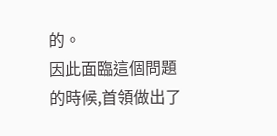的。
因此面臨這個問題的時候,首領做出了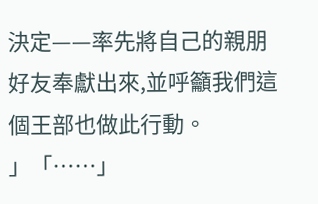決定——率先將自己的親朋好友奉獻出來,並呼籲我們這個王部也做此行動。
」「……」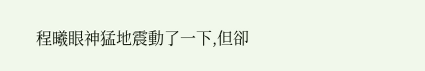程曦眼神猛地震動了一下,但卻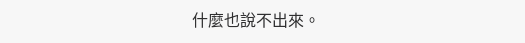什麼也說不出來。